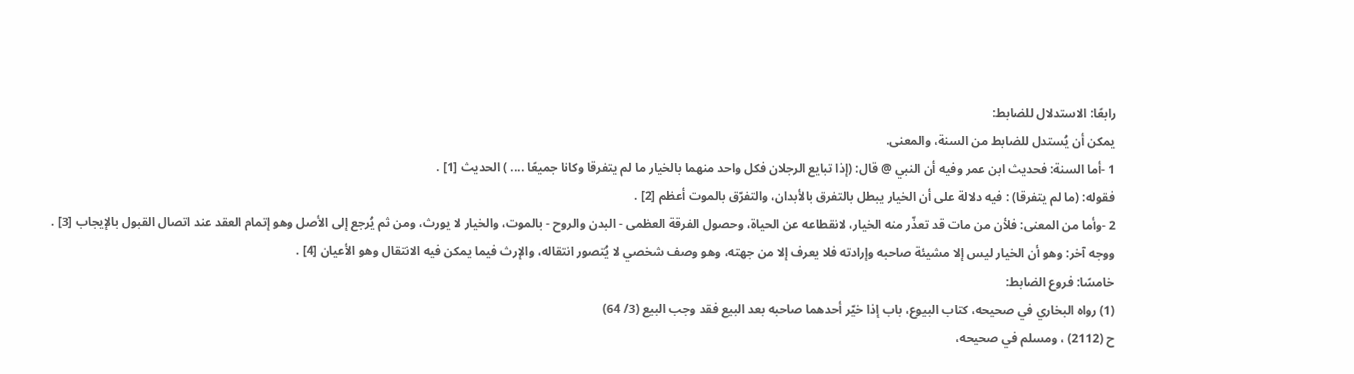رابعًا: الاستدلال للضابط:
يمكن أن يُستدل للضابط من السنة، والمعنى.
1 -أما السنة: فحديث ابن عمر وفيه أن النبي @ قال: (إذا تبايع الرجلان فكل واحد منهما بالخيار ما لم يتفرقا وكانا جميعًا .... ) الحديث [1] .
فقوله: (ما لم يتفرقا) : فيه دلالة على أن الخيار يبطل بالتفرق بالأبدان، والتفرّق بالموت أعظم [2] .
2 -وأما من المعنى: فلأن من مات قد تعذّر منه الخيار، لانقطاعه عن الحياة، وحصول الفرقة العظمى - البدن والروح - بالموت، والخيار لا يورث، ومن ثم يُرجع إلى الأصل وهو إتمام العقد عند اتصال القبول بالإيجاب [3] .
ووجه آخر: وهو أن الخيار ليس إلا مشيئة صاحبه وإرادته فلا يعرف إلا من جهته، وهو وصف شخصي لا يُتصور انتقاله، والإرث فيما يمكن فيه الانتقال وهو الأعيان [4] .
خامسًا: فروع الضابط:
(1) رواه البخاري في صحيحه، كتاب البيوع، باب إذا خيّر أحدهما صاحبه بعد البيع فقد وجب البيع (3/ 64)
ح (2112) ، ومسلم في صحيحه،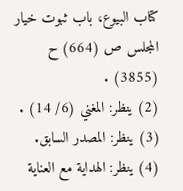كتاب البيوع، باب ثبوت خيار المجلس ص (664) ح (3855) .
(2) ينظر: المغني (6/ 14) .
(3) ينظر: المصدر السابق.
(4) ينظر: الهداية مع العناية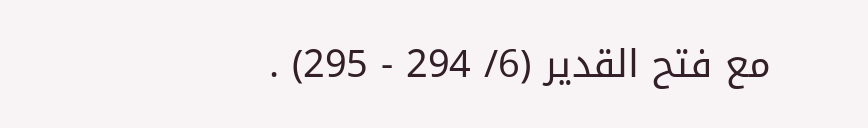مع فتح القدير (6/ 294 - 295) .